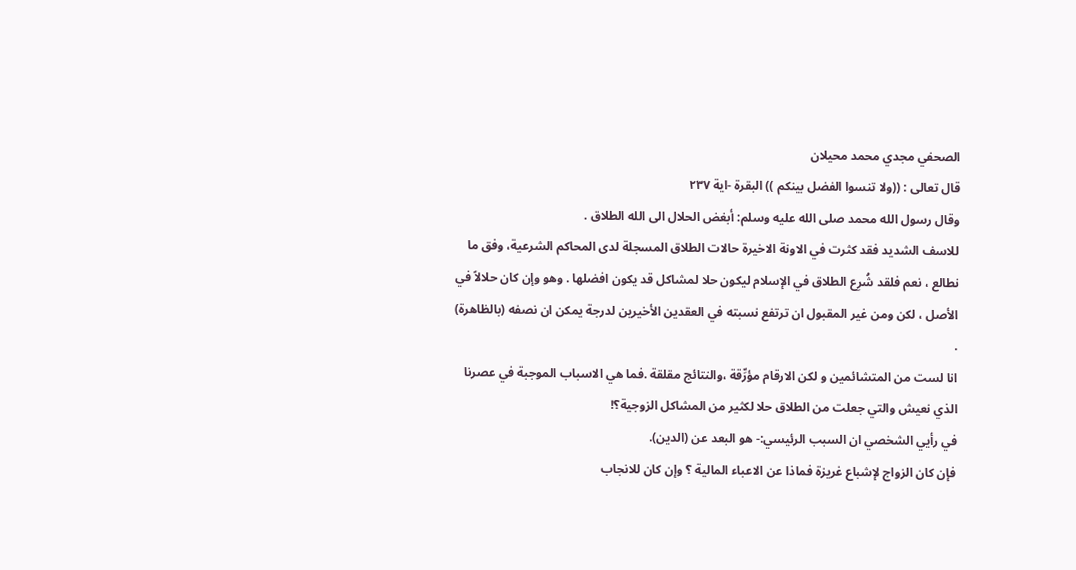الصحفي مجدي محمد محيلان
قال تعالى : ((ولا تنسوا الفضل بينكم )) البقرة -اية ٢٣٧
وقال رسول الله محمد صلى الله عليه وسلم: أبغض الحلال الى الله الطلاق .
للاسف الشديد فقد كثرت في الاونة الاخيرة حالات الطلاق المسجلة لدى المحاكم الشرعية، وفق ما نطالع ، نعم فلقد شُرِع الطلاق في الإسلام ليكون حلا لمشاكل قد يكون افضلها . وهو وإن كان حلالاً في الأصل ، لكن ومن غير المقبول ان ترتفع نسبته في العقدين الأخيرين لدرجة يمكن ان نصفه (بالظاهرة) .
انا لست من المتشائمين و لكن الارقام مؤرِّقة ،والنتائج مقلقة .فما هي الاسباب الموجبة في عصرنا الذي نعيش والتي جعلت من الطلاق حلا لكثير من المشاكل الزوجية؟!
في رأيي الشخصي ان السبب الرئيسي:- هو البعد عن (الدين).
فإن كان الزواج لإشباع غريزة فماذا عن الاعباء المالية ؟ وإن كان للانجاب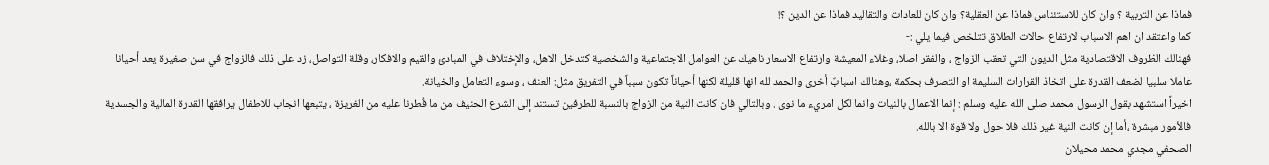فماذا عن التربية ؟ وان كان للاستئناس فماذا عن العقلية؟ وان كان للعادات والتقاليد فماذا عن الدين ؟!
كما واعتقد ان اهم الاسباب لارتفاع حالات الطلاق تتلخص فيما يلي :-
فهنالك الظروف الاقتصادية مثل الديون التي تعقب الزواج ، والفقر اصلا، وغلاء المعيشة وارتفاع الاسعار ناهيك عن العوامل الاجتماعية والشخصية كتدخل الاهل، والإختلاف في المبادئ والقيم والافكار، وقلة التواصل، زد على ذلك فالزواج في سن صغيرة يعد أحيانا عاملا سلبيا لضعف القدرة على اتخاذ القرارات السليمة او التصرف بحكمة ،وهنالك اسبابٌ أخرى والحمد لله انها قليلة لكنها أحياناً تكون سبباً في التفريق مثل: العنف ، وسوء التعامل والخيانة.
اخيراً استشهد بقول الرسول محمد صلى الله عليه وسلم : إنما الاعمال بالنيات وانما لكل امريء ما نوى . وبالتالي فان كانت النية من الزواج بالنسبة للطرفين تستند إلى الشرع الحنيف من ما فُطرنا عليه من الغريزة ، يتبعها انجاب للاطفال يرافقها القدرة المالية والجسدية فالأمور مبشرة ،أما إن كانت النية غير ذلك فلا حول ولا قوة الا بالله.
الصحفي مجدي محمد محيلان